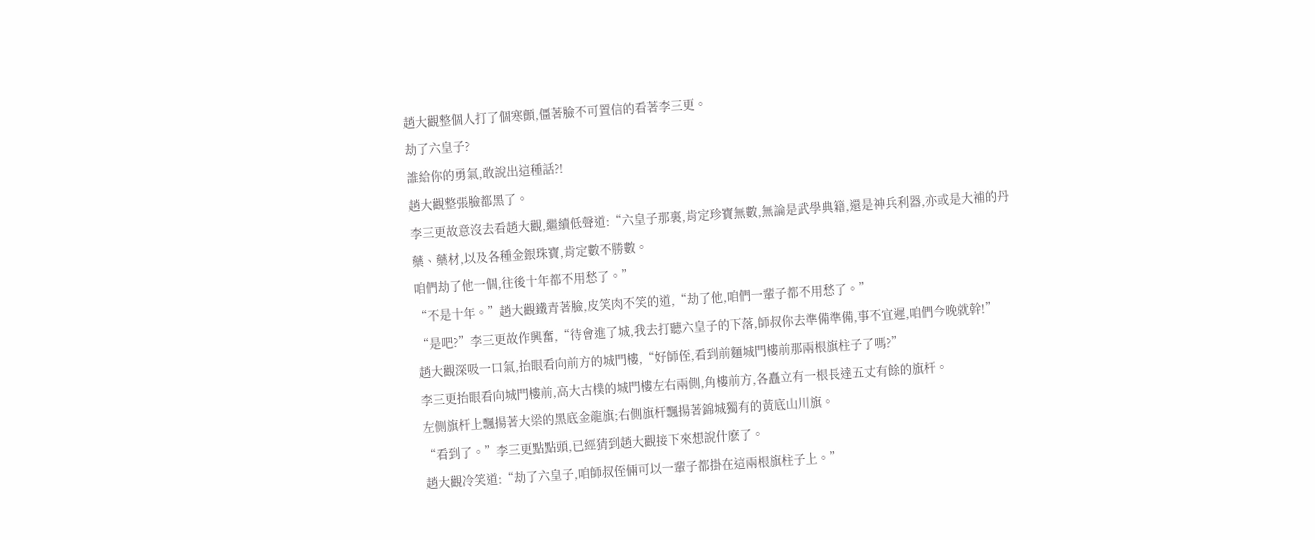趙大觀整個人打了個寒顫,僵著臉不可置信的看著李三更。
劫了六皇子?
誰給你的勇氣,敢說出這種話?!
趙大觀整張臉都黑了。
李三更故意沒去看趙大觀,繼續低聲道:“六皇子那裏,肯定珍寶無數,無論是武學典籍,還是神兵利器,亦或是大補的丹藥、藥材,以及各種金銀珠寶,肯定數不勝數。
咱們劫了他一個,往後十年都不用愁了。”
“不是十年。”趙大觀鐵青著臉,皮笑肉不笑的道,“劫了他,咱們一輩子都不用愁了。”
“是吧?”李三更故作興奮,“待會進了城,我去打聽六皇子的下落,師叔你去準備準備,事不宜遲,咱們今晚就幹!”
趙大觀深吸一口氣,抬眼看向前方的城門樓,“好師侄,看到前麵城門樓前那兩根旗柱子了嗎?”
李三更抬眼看向城門樓前,高大古樸的城門樓左右兩側,角樓前方,各矗立有一根長達五丈有餘的旗杆。
左側旗杆上飄揚著大梁的黑底金龍旗;右側旗杆飄揚著錦城獨有的黃底山川旗。
“看到了。”李三更點點頭,已經猜到趙大觀接下來想說什麽了。
趙大觀冷笑道:“劫了六皇子,咱師叔侄倆可以一輩子都掛在這兩根旗柱子上。”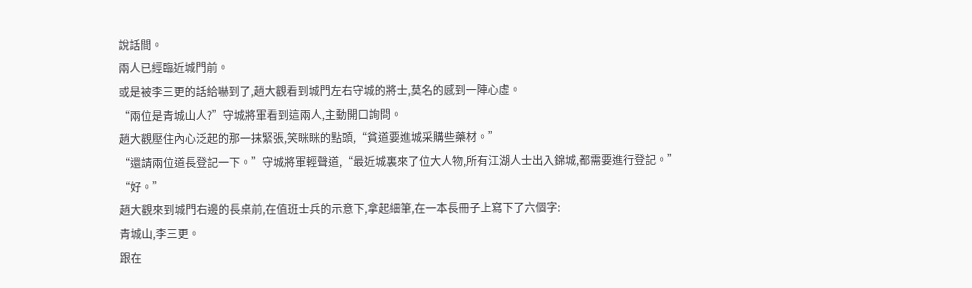說話間。
兩人已經臨近城門前。
或是被李三更的話給嚇到了,趙大觀看到城門左右守城的將士,莫名的感到一陣心虛。
“兩位是青城山人?”守城將軍看到這兩人,主動開口詢問。
趙大觀壓住內心泛起的那一抹緊張,笑眯眯的點頭,“貧道要進城采購些藥材。”
“還請兩位道長登記一下。”守城將軍輕聲道,“最近城裏來了位大人物,所有江湖人士出入錦城,都需要進行登記。”
“好。”
趙大觀來到城門右邊的長桌前,在值班士兵的示意下,拿起細筆,在一本長冊子上寫下了六個字:
青城山,李三更。
跟在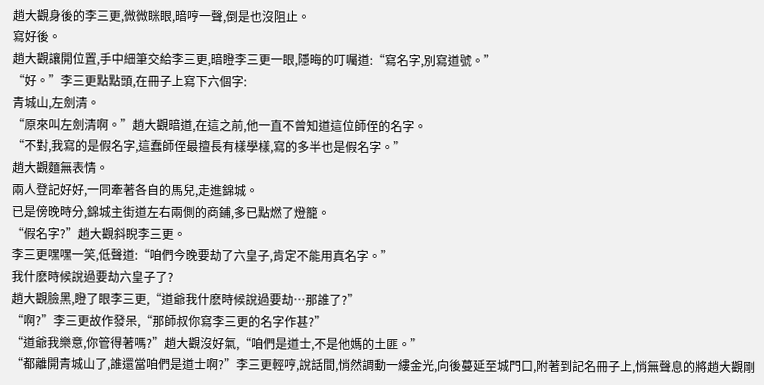趙大觀身後的李三更,微微眯眼,暗哼一聲,倒是也沒阻止。
寫好後。
趙大觀讓開位置,手中細筆交給李三更,暗瞪李三更一眼,隱晦的叮囑道:“寫名字,別寫道號。”
“好。”李三更點點頭,在冊子上寫下六個字:
青城山,左劍清。
“原來叫左劍清啊。”趙大觀暗道,在這之前,他一直不曾知道這位師侄的名字。
“不對,我寫的是假名字,這蠢師侄最擅長有樣學樣,寫的多半也是假名字。”
趙大觀麵無表情。
兩人登記好好,一同牽著各自的馬兒,走進錦城。
已是傍晚時分,錦城主街道左右兩側的商鋪,多已點燃了燈籠。
“假名字?”趙大觀斜睨李三更。
李三更嘿嘿一笑,低聲道:“咱們今晚要劫了六皇子,肯定不能用真名字。”
我什麽時候說過要劫六皇子了?
趙大觀臉黑,瞪了眼李三更,“道爺我什麽時候說過要劫…那誰了?”
“啊?”李三更故作發呆,“那師叔你寫李三更的名字作甚?”
“道爺我樂意,你管得著嗎?”趙大觀沒好氣,“咱們是道士,不是他媽的土匪。”
“都離開青城山了,誰還當咱們是道士啊?”李三更輕哼,說話間,悄然調動一縷金光,向後蔓延至城門口,附著到記名冊子上,悄無聲息的將趙大觀剛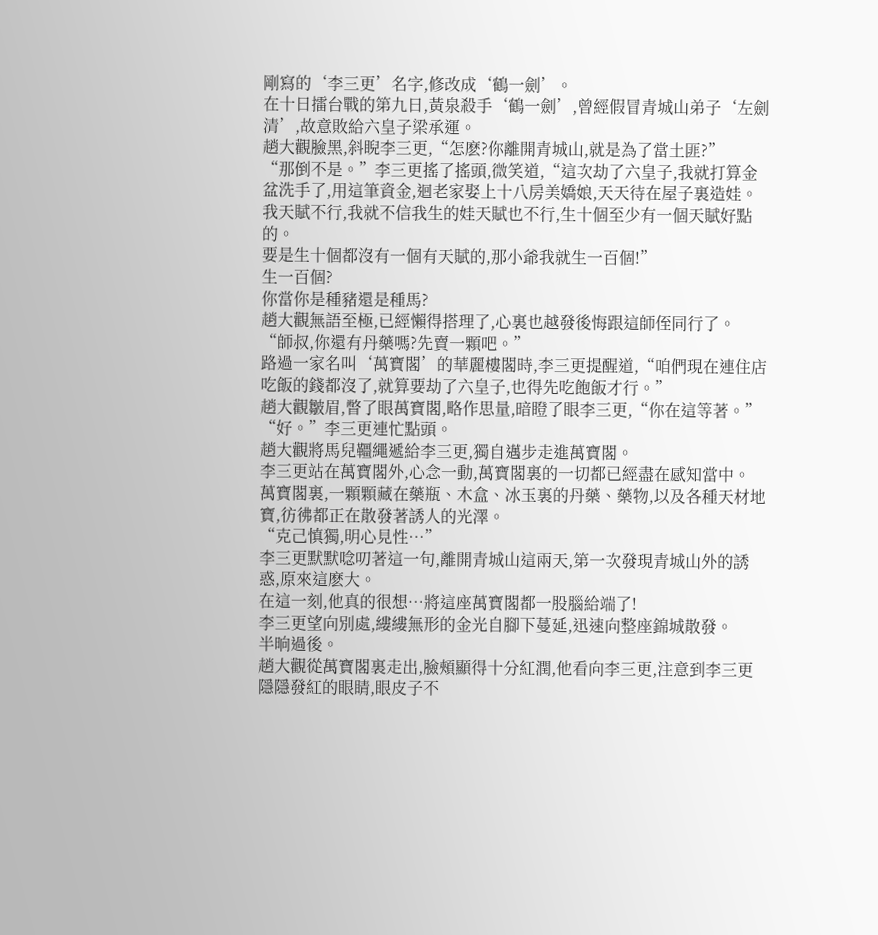剛寫的‘李三更’名字,修改成‘鶴一劍’。
在十日擂台戰的第九日,黃泉殺手‘鶴一劍’,曾經假冒青城山弟子‘左劍清’,故意敗給六皇子梁承運。
趙大觀臉黑,斜睨李三更,“怎麽?你離開青城山,就是為了當土匪?”
“那倒不是。”李三更搖了搖頭,微笑道,“這次劫了六皇子,我就打算金盆洗手了,用這筆資金,迴老家娶上十八房美嬌娘,天天待在屋子裏造娃。
我天賦不行,我就不信我生的娃天賦也不行,生十個至少有一個天賦好點的。
要是生十個都沒有一個有天賦的,那小爺我就生一百個!”
生一百個?
你當你是種豬還是種馬?
趙大觀無語至極,已經懶得搭理了,心裏也越發後悔跟這師侄同行了。
“師叔,你還有丹藥嗎?先賣一顆吧。”
路過一家名叫‘萬寶閣’的華麗樓閣時,李三更提醒道,“咱們現在連住店吃飯的錢都沒了,就算要劫了六皇子,也得先吃飽飯才行。”
趙大觀皺眉,瞥了眼萬寶閣,略作思量,暗瞪了眼李三更,“你在這等著。”
“好。”李三更連忙點頭。
趙大觀將馬兒韁繩遞給李三更,獨自邁步走進萬寶閣。
李三更站在萬寶閣外,心念一動,萬寶閣裏的一切都已經盡在感知當中。
萬寶閣裏,一顆顆藏在藥瓶、木盒、冰玉裏的丹藥、藥物,以及各種天材地寶,彷彿都正在散發著誘人的光澤。
“克己慎獨,明心見性…”
李三更默默唸叨著這一句,離開青城山這兩天,第一次發現青城山外的誘惑,原來這麽大。
在這一刻,他真的很想…將這座萬寶閣都一股腦給端了!
李三更望向別處,縷縷無形的金光自腳下蔓延,迅速向整座錦城散發。
半晌過後。
趙大觀從萬寶閣裏走出,臉頰顯得十分紅潤,他看向李三更,注意到李三更隱隱發紅的眼睛,眼皮子不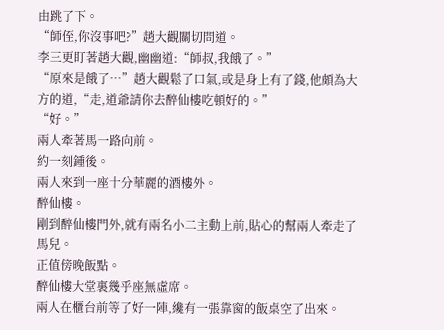由跳了下。
“師侄,你沒事吧?”趙大觀關切問道。
李三更盯著趙大觀,幽幽道:“師叔,我餓了。”
“原來是餓了…”趙大觀鬆了口氣,或是身上有了錢,他頗為大方的道,“走,道爺請你去醉仙樓吃頓好的。”
“好。”
兩人牽著馬一路向前。
約一刻鍾後。
兩人來到一座十分華麗的酒樓外。
醉仙樓。
剛到醉仙樓門外,就有兩名小二主動上前,貼心的幫兩人牽走了馬兒。
正值傍晚飯點。
醉仙樓大堂裏幾乎座無虛席。
兩人在櫃台前等了好一陣,纔有一張靠窗的飯桌空了出來。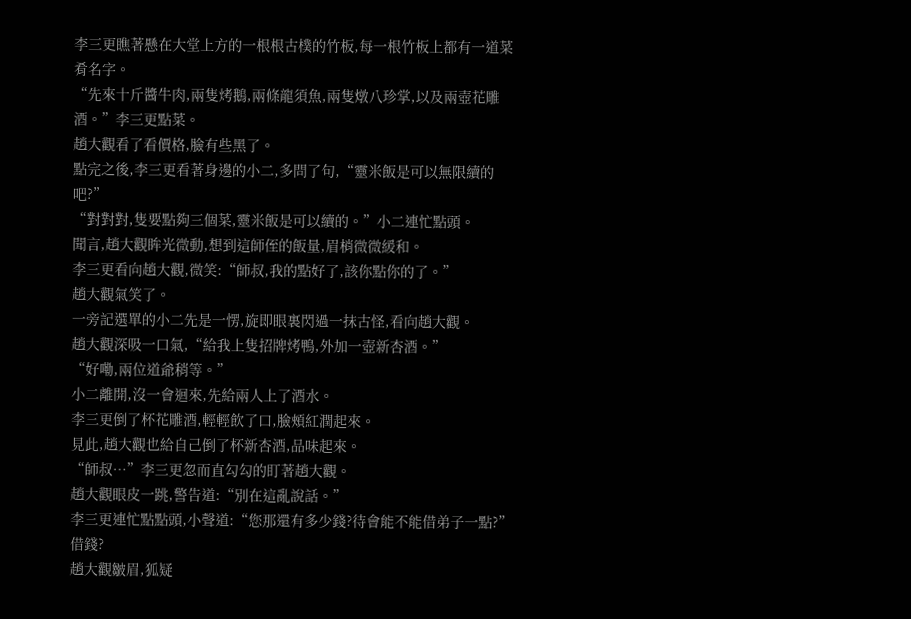李三更瞧著懸在大堂上方的一根根古樸的竹板,每一根竹板上都有一道菜肴名字。
“先來十斤醬牛肉,兩隻烤鵝,兩條龍須魚,兩隻燉八珍掌,以及兩壺花雕酒。”李三更點菜。
趙大觀看了看價格,臉有些黑了。
點完之後,李三更看著身邊的小二,多問了句,“靈米飯是可以無限續的吧?”
“對對對,隻要點夠三個菜,靈米飯是可以續的。”小二連忙點頭。
聞言,趙大觀眸光微動,想到這師侄的飯量,眉梢微微緩和。
李三更看向趙大觀,微笑:“師叔,我的點好了,該你點你的了。”
趙大觀氣笑了。
一旁記選單的小二先是一愣,旋即眼裏閃過一抹古怪,看向趙大觀。
趙大觀深吸一口氣,“給我上隻招牌烤鴨,外加一壺新杏酒。”
“好嘞,兩位道爺稍等。”
小二離開,沒一會迴來,先給兩人上了酒水。
李三更倒了杯花雕酒,輕輕飲了口,臉頰紅潤起來。
見此,趙大觀也給自己倒了杯新杏酒,品味起來。
“師叔…”李三更忽而直勾勾的盯著趙大觀。
趙大觀眼皮一跳,警告道:“別在這亂說話。”
李三更連忙點點頭,小聲道:“您那還有多少錢?待會能不能借弟子一點?”
借錢?
趙大觀皺眉,狐疑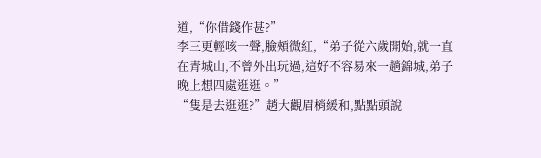道,“你借錢作甚?”
李三更輕咳一聲,臉頰微紅,“弟子從六歲開始,就一直在青城山,不曾外出玩過,這好不容易來一趟錦城,弟子晚上想四處逛逛。”
“隻是去逛逛?”趙大觀眉梢緩和,點點頭說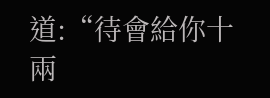道:“待會給你十兩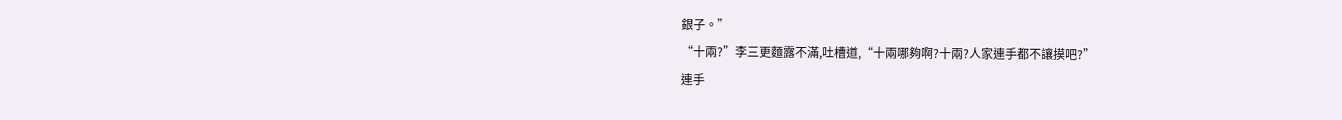銀子。”
“十兩?”李三更麵露不滿,吐槽道,“十兩哪夠啊?十兩?人家連手都不讓摸吧?”
連手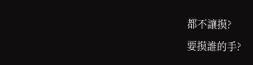都不讓摸?
要摸誰的手?